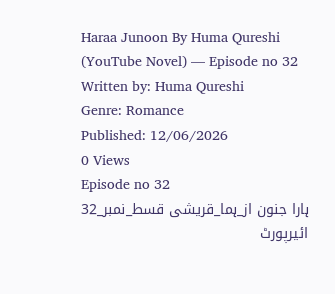Haraa Junoon By Huma Qureshi (YouTube Novel) — Episode no 32
Written by: Huma Qureshi
Genre: Romance
Published: 12/06/2026
0 Views
Episode no 32
ہارا جنون از_ہما_قریشی قسط_نمبر_32 ائیرپورٹ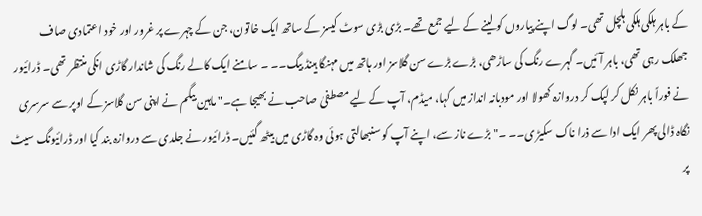کے باہر ہلکی ہلکی ہلچل تھی۔ لوگ اپنے پیاروں کو لینے کے لیے جمع تھے۔ بڑی بڑی سوٹ کیسز کے ساتھ ایک خاتون، جن کے چہرے پر غرور اور خود اعتمادی صاف جھلک رہی تھی، باہر آئیں۔ گہرے رنگ کی ساڑھی، بڑے بڑے سن گلاسز اور ہاتھ میں مہنگا ہینڈ بیگ۔۔ ۔ سامنے ایک کالے رنگ کی شاندار گاڑی انکی منتظر تھی۔ ڈرائیور نے فوراً باہر نکل کر لپک کر دروازہ کھولا اور مودبانہ انداز میں کہا، میڈم، آپ کے لیے مصطفیٰ صاحب نے بھیجا ہے۔" ماہین بیگم نے اپنی سن گلاسز کے اوپر سے سرسری نگاہ ڈالی پھر ایک ادا سے ذرا ناک سکیڑ ی۔۔ ۔" بڑے ناز سے، اپنے آپ کو سنبھالتی ہوئی وہ گاڑی میں بیٹھ گئیں۔ ڈرائیور نے جلدی سے دروازہ بند کیا اور ڈرائیونگ سیٹ پر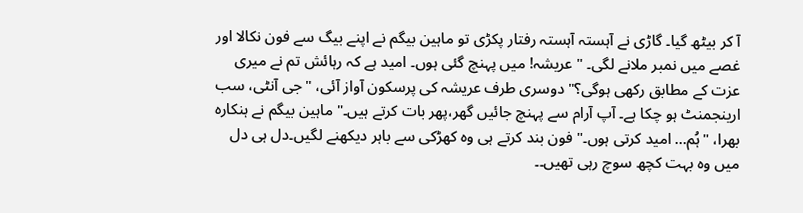آ کر بیٹھ گیا۔ گاڑی نے آہستہ آہستہ رفتار پکڑی تو ماہین بیگم نے اپنے بیگ سے فون نکالا اور غصے میں نمبر ملانے لگی۔ "عریشہ! میں پہنچ گئی ہوں۔ امید ہے کہ رہائش تم نے میری عزت کے مطابق رکھی ہوگی؟" دوسری طرف عریشہ کی پرسکون آواز آئی، "جی آنٹی، سب ارینجمنٹ ہو چکا ہے۔ آپ آرام سے پہنچ جائیں گھر،پھر بات کرتے ہیں۔" ماہین بیگم نے ہنکارہ بھرا، "ہُم… امید کرتی ہوں۔" فون بند کرتے ہی وہ کھڑکی سے باہر دیکھنے لگیں۔دل ہی دل میں وہ بہت کچھ سوچ رہی تھیں۔۔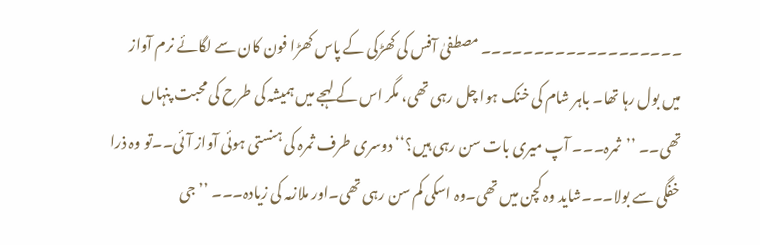۔۔۔۔۔۔۔۔۔۔۔۔۔۔۔۔۔۔۔ مصطفیٰ آفس کی کھڑکی کے پاس کھڑا فون کان سے لگائے نرم آواز میں بول رہا تھا۔ باہر شام کی خنک ہوا چل رہی تھی، مگر اس کے لہجے میں ہمیشہ کی طرح کی محبت پنہاں تھی۔۔ ’’ثمرہ۔۔۔ آپ میری بات سن رہی ہیں؟‘‘ دوسری طرف ثمرہ کی ہنستی ہوئی آواز آئی۔۔تو وہ ذرا خفگی سے بولا۔۔۔شاید وہ کچن میں تھی۔وہ اسکی کم سن رہی تھی۔اور ملازمہ کی زیادہ۔۔۔ ’’جی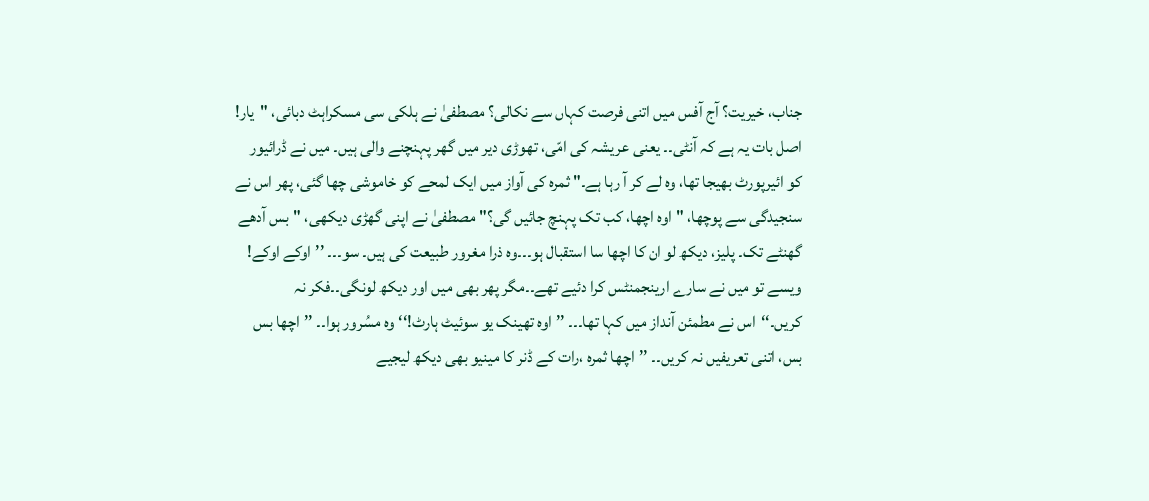جناب، خیریت؟ آج آفس میں اتنی فرصت کہاں سے نکالی؟ مصطفیٰ نے ہلکی سی مسکراہٹ دبائی، "یار! اصل بات یہ ہے کہ آنٹی۔۔ یعنی عریشہ کی امّی، تھوڑی دیر میں گھر پہنچنے والی ہیں۔ میں نے ڈرائیور کو ائیرپورٹ بھیجا تھا، وہ لے کر آ رہا ہے۔" ثمرہ کی آواز میں ایک لمحے کو خاموشی چھا گئی، پھر اس نے سنجیدگی سے پوچھا، "اوہ اچھا، کب تک پہنچ جائیں گی؟" مصطفیٰ نے اپنی گھڑی دیکھی، "بس آدھے گھنٹے تک۔ پلیز، دیکھ لو ان کا اچھا سا استقبال ہو۔۔۔وہ ذرا مغرور طبیعت کی ہیں۔ سو۔۔۔ ’’اوکے اوکے! ویسے تو میں نے سارے ارینجمنٹس کرا دئیے تھے۔۔مگر پھر بھی میں اور دیکھ لونگی۔۔فکر نہ کریں۔‘‘اس نے مطمئن آنداز میں کہا تھا۔۔۔ ’’اوہ تھینک یو سوئیٹ ہارٹ!‘‘وہ مسُرور ہوا۔۔ ’’اچھا بس بس، اتنی تعریفیں نہ کریں۔۔ ’’اچھا ثمرہ ،رات کے ڈنر کا مینیو بھی دیکھ لیجیے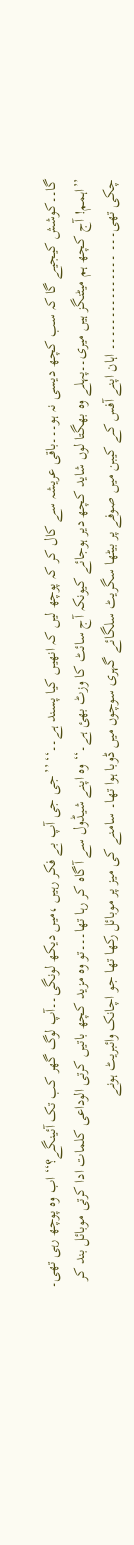گا۔۔کوشش کیجیے گا کہ سب کچھ دیسی نہ ہو۔۔۔باقی عریشہ سے کال کر کہ پوچھ لیں کہ انھیں کیا پسند ہے۔۔‘‘ ’’جی جی آپ بے فکر رہیں ،میں دیکھ لونگی۔۔آپ لوگ گھر کب تک آئینگے؟‘‘ اب وہ پوچھ رہی تھی۔ ’’اہمم! آج کچھ ہم میٹنگز ہیں میری۔۔پہلے وہ بھگتا لوں شاید کچھ دیر ہوجائے کیونکہ آج سائٹ کا وزٹ بھئ ہے۔‘‘وہ اپنے شیڈول سے آگاہ کر رہا تھا۔۔۔تو وہ مزید کچھ باتیں کرتی الوداعی کلمات ادا کرتی موبائل بند کر چکی تھی۔۔۔ ۔۔۔۔۔۔۔۔۔۔۔۔۔۔۔ اہان اپنے آفس کے کیبن میں صوفے پر بیٹھا سگریٹ سلگائے گہری سوچوں میں ڈوبا ہوا تھا۔ سامنے کی میز پر موبائل رکھا تھا جو اچانک وائبریٹ ہونے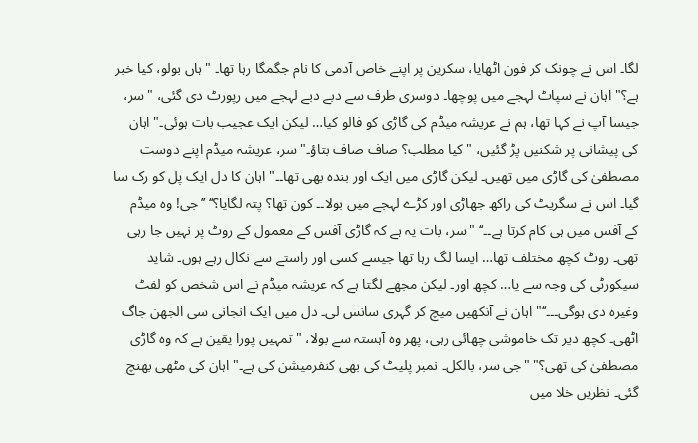لگا۔ اس نے چونک کر فون اٹھایا، سکرین پر اپنے خاص آدمی کا نام جگمگا رہا تھا۔ "ہاں بولو، کیا خبر ہے؟" اہان نے سپاٹ لہجے میں پوچھا۔ دوسری طرف سے دبے دبے لہجے میں رپورٹ دی گئی، "سر، جیسا آپ نے کہا تھا، ہم نے عریشہ میڈم کی گاڑی کو فالو کیا… لیکن ایک عجیب بات ہوئی۔" اہان کی پیشانی پر شکنیں پڑ گئیں، "کیا مطلب؟ صاف صاف بتاؤ۔" سر، عریشہ میڈم اپنے دوست مصطفیٰ کی گاڑی میں تھیں۔ لیکن گاڑی میں ایک اور بندہ بھی تھا۔۔" اہان کا دل ایک پل کو رک سا گیا۔ اس نے سگریٹ کی راکھ جھاڑی اور کڑے لہجے میں بولا۔۔ کون تھا؟ پتہ لگایا؟‘‘ ’’جی! وہ میڈم کے آفس میں ہی کام کرتا ہے۔۔‘‘ "سر، بات یہ ہے کہ گاڑی آفس کے معمول کے روٹ پر نہیں جا رہی تھی۔ روٹ کچھ مختلف تھا… ایسا لگ رہا تھا جیسے کسی اور راستے سے نکال رہے ہوں۔ شاید سیکورٹی کی وجہ سے یا… کچھ اور۔ لیکن مجھے لگتا ہے کہ عریشہ میڈم نے اس شخص کو لفٹ وغیرہ دی ہوگی۔۔۔‘‘" اہان نے آنکھیں میچ کر گہری سانس لی۔ دل میں ایک انجانی سی الجھن جاگ اٹھی۔ کچھ دیر تک خاموشی چھائی رہی، پھر وہ آہستہ سے بولا، "تمہیں پورا یقین ہے کہ وہ گاڑی مصطفیٰ کی تھی؟" "جی سر، بالکل۔ نمبر پلیٹ کی بھی کنفرمیشن کی ہے۔" اہان کی مٹھی بھنچ گئی۔ نظریں خلا میں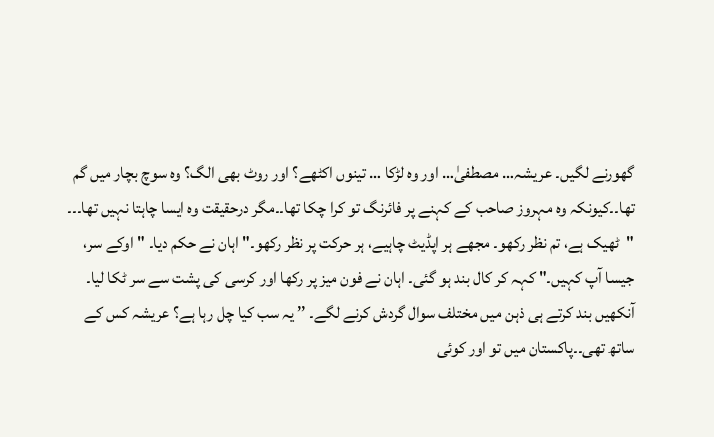گھورنے لگیں۔ عریشہ… مصطفیٰ… اور وہ لڑکا … تینوں اکٹھے؟ اور روٹ بھی الگ؟ وہ سوچ بچار میں گم تھا۔۔کیونکہ وہ مہروز صاحب کے کہنے پر فائرنگ تو کرا چکا تھا۔۔مگر درحقیقت وہ ایسا چاہتا نہیں تھا۔۔۔ "ٹھیک ہے، تم نظر رکھو۔ مجھے ہر اپڈیٹ چاہیے، ہر حرکت پر نظر رکھو۔" اہان نے حکم دیا۔ "اوکے سر، جیسا آپ کہیں۔" کہہ کر کال بند ہو گئی۔ اہان نے فون میز پر رکھا اور کرسی کی پشت سے سر ٹکا لیا۔ آنکھیں بند کرتے ہی ذہن میں مختلف سوال گردش کرنے لگے۔ ’’ یہ سب کیا چل رہا ہے؟ عریشہ کس کے ساتھ تھی۔۔پاکستان میں تو اور کوئی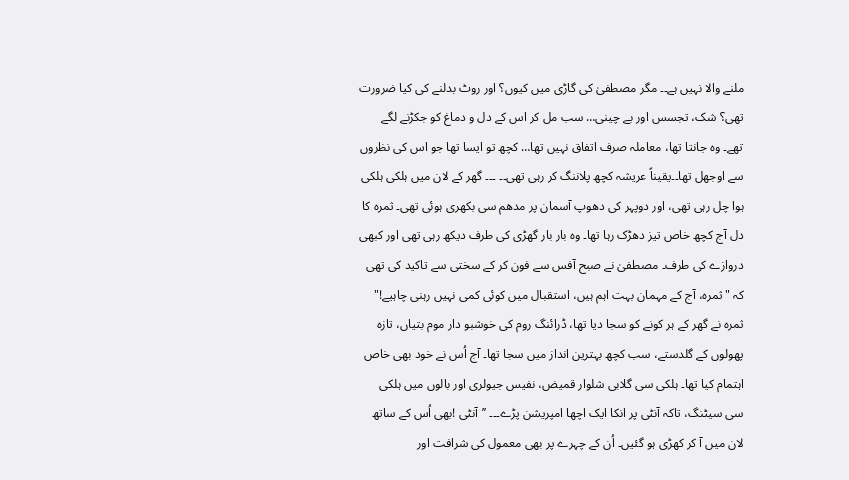ملنے والا نہیں ہے۔۔ مگر مصطفیٰ کی گاڑی میں کیوں؟ اور روٹ بدلنے کی کیا ضرورت تھی؟ شک، تجسس اور بے چینی… سب مل کر اس کے دل و دماغ کو جکڑنے لگے تھے۔ وہ جانتا تھا، معاملہ صرف اتفاق نہیں تھا… کچھ تو ایسا تھا جو اس کی نظروں سے اوجھل تھا۔۔یقیناً عریشہ کچھ پلاننگ کر رہی تھی۔۔ ۔۔۔ گھر کے لان میں ہلکی ہلکی ہوا چل رہی تھی، اور دوپہر کی دھوپ آسمان پر مدھم سی بکھری ہوئی تھی۔ ثمرہ کا دل آج کچھ خاص تیز دھڑک رہا تھا۔ وہ بار بار گھڑی کی طرف دیکھ رہی تھی اور کبھی دروازے کی طرف۔ مصطفیٰ نے صبح آفس سے فون کر کے سختی سے تاکید کی تھی کہ "ثمرہ، آج کے مہمان بہت اہم ہیں، استقبال میں کوئی کمی نہیں رہنی چاہیے!" ثمرہ نے گھر کے ہر کونے کو سجا دیا تھا، ڈرائنگ روم کی خوشبو دار موم بتیاں، تازہ پھولوں کے گلدستے، سب کچھ بہترین انداز میں سجا تھا۔ آج اُس نے خود بھی خاص اہتمام کیا تھا۔ ہلکی سی گلابی شلوار قمیض، نفیس جیولری اور بالوں میں ہلکی سی سیٹنگ، تاکہ آنٹی پر انکا ایک اچھا امپریشن پڑے۔۔۔ ’’آنٹی !بھی اُس کے ساتھ لان میں آ کر کھڑی ہو گئیں۔ اُن کے چہرے پر بھی معمول کی شرافت اور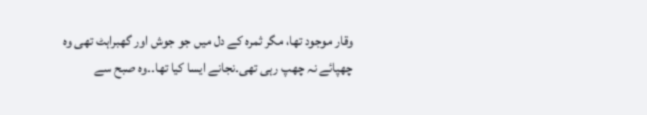وقار موجود تھا، مگر ثمرہ کے دل میں جو جوش اور گھبراہٹ تھی وہ چھپائے نہ چھپ رہی تھی۔نجانے ایسا کیا تھا۔۔وہ صبح سے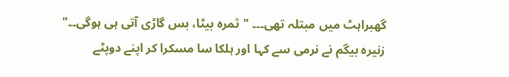گھبراہٹ میں مبتلہ تھی۔۔۔ "ثمرہ بیٹا، بس گاڑی آتی ہی ہوگی۔۔" زنیرہ بیگم نے نرمی سے کہا اور ہلکا سا مسکرا کر اپنے دوپٹے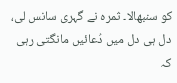کو سنبھالا۔ ثمرہ نے گہری سانس لی، دل ہی دل میں دُعائیں مانگتی رہی کہ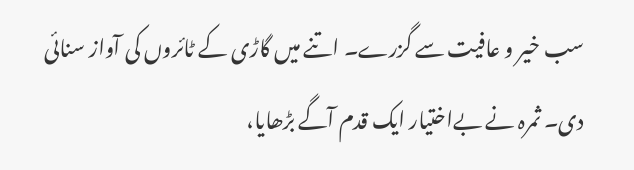سب خیر و عافیت سے گزرے۔ اتنے میں گاڑی کے ٹائروں کی آواز سنائی دی۔ ثمرہ نے بےاختیار ایک قدم آگے بڑھایا،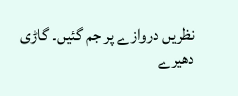نظریں دروازے پر جم گئیں۔ گاڑی دھیرے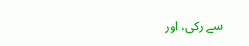سے رکی، اور